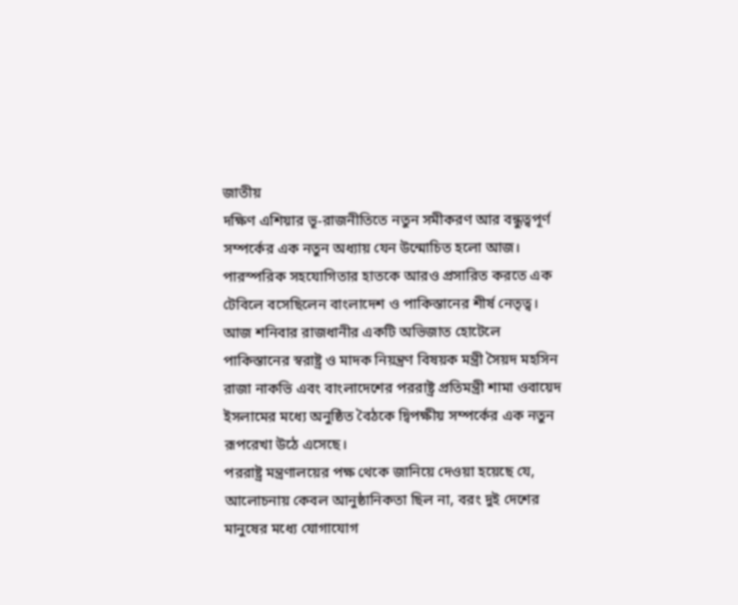জাতীয়
দক্ষিণ এশিয়ার ভূ-রাজনীতিতে নতুন সমীকরণ আর বন্ধুত্বপূর্ণ সম্পর্কের এক নতুন অধ্যায় যেন উন্মোচিত হলো আজ। পারস্পরিক সহযোগিতার হাতকে আরও প্রসারিত করতে এক টেবিলে বসেছিলেন বাংলাদেশ ও পাকিস্তানের শীর্ষ নেতৃত্ব। আজ শনিবার রাজধানীর একটি অভিজাত হোটেলে পাকিস্তানের স্বরাষ্ট্র ও মাদক নিয়ন্ত্রণ বিষয়ক মন্ত্রী সৈয়দ মহসিন রাজা নাকভি এবং বাংলাদেশের পররাষ্ট্র প্রতিমন্ত্রী শামা ওবায়েদ ইসলামের মধ্যে অনুষ্ঠিত বৈঠকে দ্বিপক্ষীয় সম্পর্কের এক নতুন রূপরেখা উঠে এসেছে।
পররাষ্ট্র মন্ত্রণালয়ের পক্ষ থেকে জানিয়ে দেওয়া হয়েছে যে, আলোচনায় কেবল আনুষ্ঠানিকতা ছিল না, বরং দুই দেশের মানুষের মধ্যে যোগাযোগ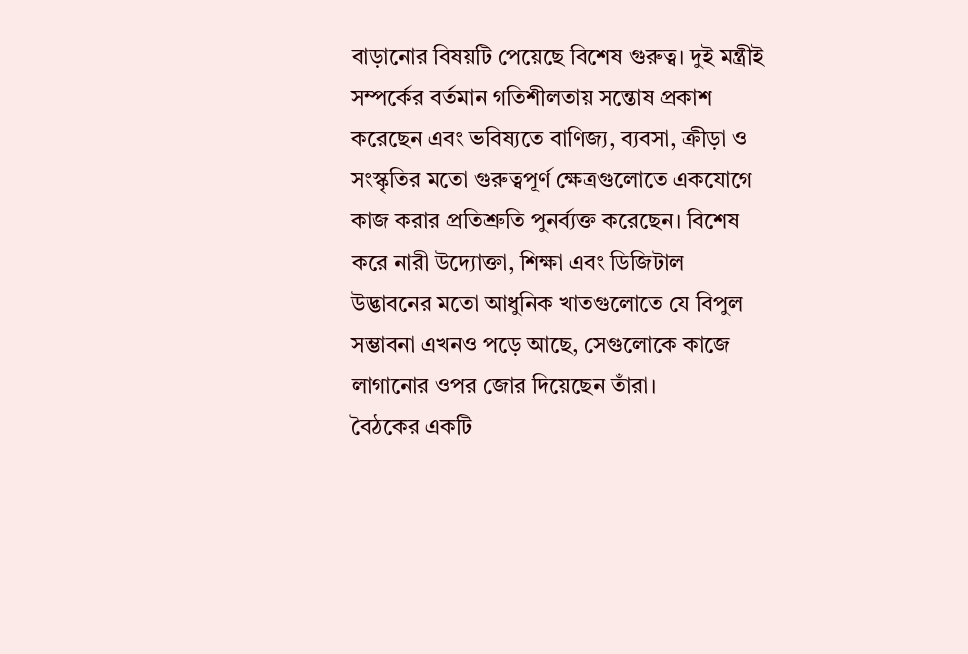বাড়ানোর বিষয়টি পেয়েছে বিশেষ গুরুত্ব। দুই মন্ত্রীই সম্পর্কের বর্তমান গতিশীলতায় সন্তোষ প্রকাশ করেছেন এবং ভবিষ্যতে বাণিজ্য, ব্যবসা, ক্রীড়া ও সংস্কৃতির মতো গুরুত্বপূর্ণ ক্ষেত্রগুলোতে একযোগে কাজ করার প্রতিশ্রুতি পুনর্ব্যক্ত করেছেন। বিশেষ করে নারী উদ্যোক্তা, শিক্ষা এবং ডিজিটাল উদ্ভাবনের মতো আধুনিক খাতগুলোতে যে বিপুল সম্ভাবনা এখনও পড়ে আছে, সেগুলোকে কাজে লাগানোর ওপর জোর দিয়েছেন তাঁরা।
বৈঠকের একটি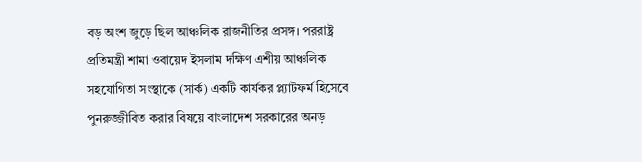বড় অংশ জুড়ে ছিল আঞ্চলিক রাজনীতির প্রসঙ্গ। পররাষ্ট্র প্রতিমন্ত্রী শামা ওবায়েদ ইসলাম দক্ষিণ এশীয় আঞ্চলিক সহযোগিতা সংস্থাকে (সার্ক) একটি কার্যকর প্ল্যাটফর্ম হিসেবে পুনরুজ্জীবিত করার বিষয়ে বাংলাদেশ সরকারের অনড়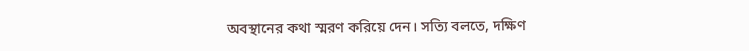অবস্থানের কথা স্মরণ করিয়ে দেন। সত্যি বলতে, দক্ষিণ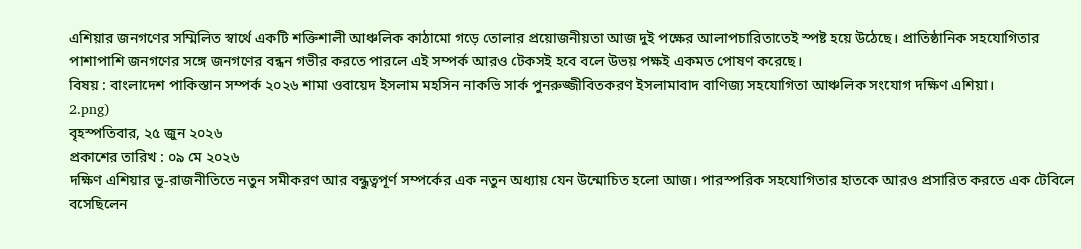এশিয়ার জনগণের সম্মিলিত স্বার্থে একটি শক্তিশালী আঞ্চলিক কাঠামো গড়ে তোলার প্রয়োজনীয়তা আজ দুই পক্ষের আলাপচারিতাতেই স্পষ্ট হয়ে উঠেছে। প্রাতিষ্ঠানিক সহযোগিতার পাশাপাশি জনগণের সঙ্গে জনগণের বন্ধন গভীর করতে পারলে এই সম্পর্ক আরও টেকসই হবে বলে উভয় পক্ষই একমত পোষণ করেছে।
বিষয় : বাংলাদেশ পাকিস্তান সম্পর্ক ২০২৬ শামা ওবায়েদ ইসলাম মহসিন নাকভি সার্ক পুনরুজ্জীবিতকরণ ইসলামাবাদ বাণিজ্য সহযোগিতা আঞ্চলিক সংযোগ দক্ষিণ এশিয়া।
2.png)
বৃহস্পতিবার, ২৫ জুন ২০২৬
প্রকাশের তারিখ : ০৯ মে ২০২৬
দক্ষিণ এশিয়ার ভূ-রাজনীতিতে নতুন সমীকরণ আর বন্ধুত্বপূর্ণ সম্পর্কের এক নতুন অধ্যায় যেন উন্মোচিত হলো আজ। পারস্পরিক সহযোগিতার হাতকে আরও প্রসারিত করতে এক টেবিলে বসেছিলেন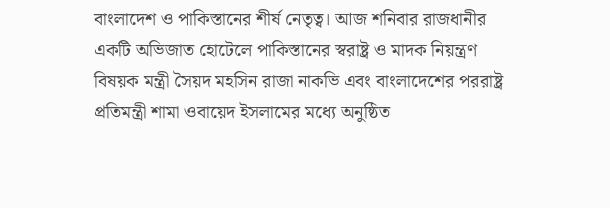বাংলাদেশ ও পাকিস্তানের শীর্ষ নেতৃত্ব। আজ শনিবার রাজধানীর একটি অভিজাত হোটেলে পাকিস্তানের স্বরাষ্ট্র ও মাদক নিয়ন্ত্রণ বিষয়ক মন্ত্রী সৈয়দ মহসিন রাজা নাকভি এবং বাংলাদেশের পররাষ্ট্র প্রতিমন্ত্রী শামা ওবায়েদ ইসলামের মধ্যে অনুষ্ঠিত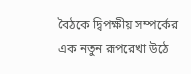বৈঠকে দ্বিপক্ষীয় সম্পর্কের এক নতুন রূপরেখা উঠে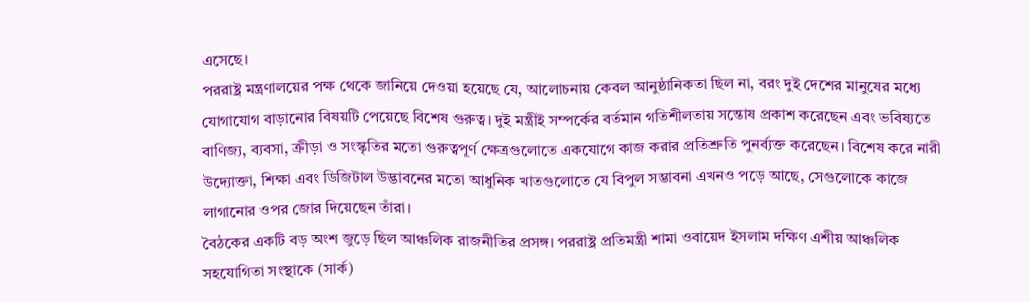এসেছে।
পররাষ্ট্র মন্ত্রণালয়ের পক্ষ থেকে জানিয়ে দেওয়া হয়েছে যে, আলোচনায় কেবল আনুষ্ঠানিকতা ছিল না, বরং দুই দেশের মানুষের মধ্যে যোগাযোগ বাড়ানোর বিষয়টি পেয়েছে বিশেষ গুরুত্ব। দুই মন্ত্রীই সম্পর্কের বর্তমান গতিশীলতায় সন্তোষ প্রকাশ করেছেন এবং ভবিষ্যতে বাণিজ্য, ব্যবসা, ক্রীড়া ও সংস্কৃতির মতো গুরুত্বপূর্ণ ক্ষেত্রগুলোতে একযোগে কাজ করার প্রতিশ্রুতি পুনর্ব্যক্ত করেছেন। বিশেষ করে নারী উদ্যোক্তা, শিক্ষা এবং ডিজিটাল উদ্ভাবনের মতো আধুনিক খাতগুলোতে যে বিপুল সম্ভাবনা এখনও পড়ে আছে, সেগুলোকে কাজে লাগানোর ওপর জোর দিয়েছেন তাঁরা।
বৈঠকের একটি বড় অংশ জুড়ে ছিল আঞ্চলিক রাজনীতির প্রসঙ্গ। পররাষ্ট্র প্রতিমন্ত্রী শামা ওবায়েদ ইসলাম দক্ষিণ এশীয় আঞ্চলিক সহযোগিতা সংস্থাকে (সার্ক)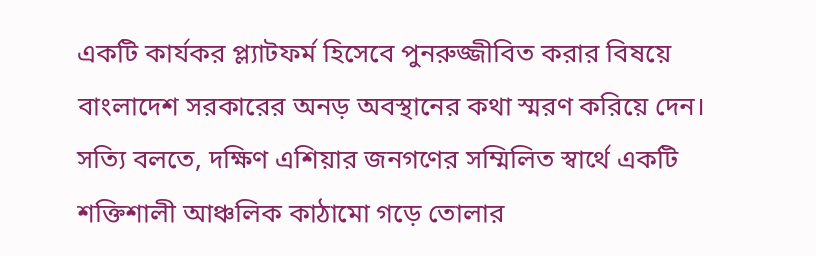একটি কার্যকর প্ল্যাটফর্ম হিসেবে পুনরুজ্জীবিত করার বিষয়ে বাংলাদেশ সরকারের অনড় অবস্থানের কথা স্মরণ করিয়ে দেন। সত্যি বলতে, দক্ষিণ এশিয়ার জনগণের সম্মিলিত স্বার্থে একটি শক্তিশালী আঞ্চলিক কাঠামো গড়ে তোলার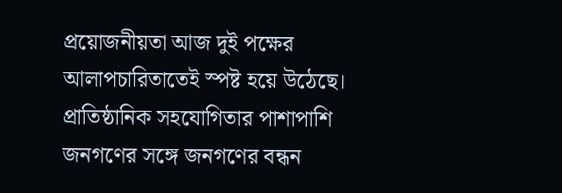প্রয়োজনীয়তা আজ দুই পক্ষের আলাপচারিতাতেই স্পষ্ট হয়ে উঠেছে। প্রাতিষ্ঠানিক সহযোগিতার পাশাপাশি জনগণের সঙ্গে জনগণের বন্ধন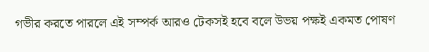গভীর করতে পারলে এই সম্পর্ক আরও টেকসই হবে বলে উভয় পক্ষই একমত পোষণ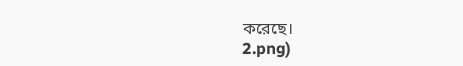করেছে।
2.png)